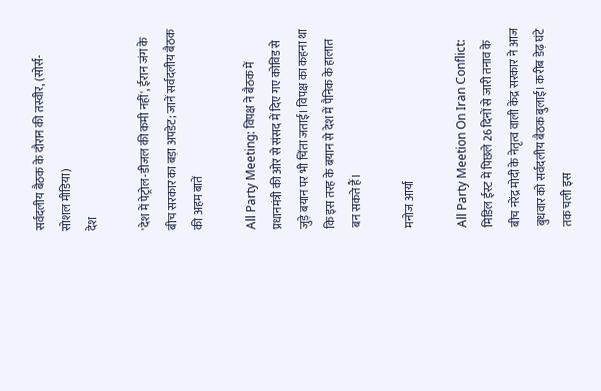सर्वदलीय बैठक के दौरान की तस्वीर, (सोर्स- सोशल मीडिया)
देश

'देश में पेट्रोल-डीजल की कमी नहीं', ईरान जंग के बीच सरकार का बड़ा अपडेट; जानें सर्वदलीय बैठक की अहम बातें

All Party Meeting: विपक्ष ने बैठक में प्रधानमंत्री की ओर से संसद में दिए गए कोविड से जुड़े बयान पर भी चिंता जताई। विपक्ष का कहना था कि इस तरह के बयान से देश में पैनिक के हालात बन सकते हैं।

मनोज आर्या

All Party Meetion On Iran Conflict: मिडिल ईस्ट में पिछले 26 दिनों से जारी तनाव के बीच नरेंद्र मोदी के नेतृत्व वाली केंद्र सरकार ने आज बुधवार को सर्वदलीय बैठक बुलाई। करीब डेढ़ घंटे तक चली इस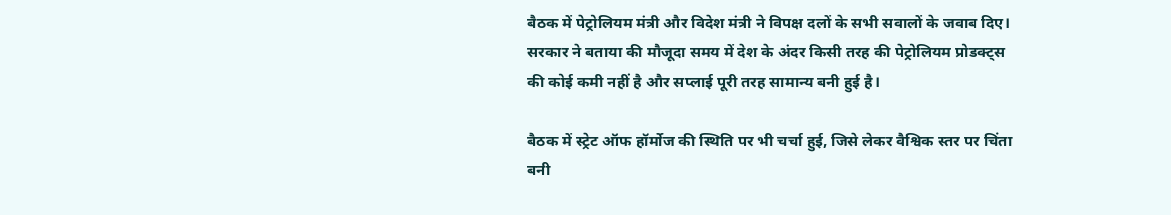बैठक में पेट्रोलियम मंत्री और विदेश मंत्री ने विपक्ष दलों के सभी सवालों के जवाब दिए। सरकार ने बताया की मौजूदा समय में देश के अंदर किसी तरह की पेट्रोलियम प्रोडक्ट्स की कोई कमी नहीं है और सप्लाई पूरी तरह सामान्य बनी हुई है।

बैठक में स्ट्रेट ऑफ हॉर्मोज की स्थिति पर भी चर्चा हुई, जिसे लेकर वैश्विक स्तर पर चिंता बनी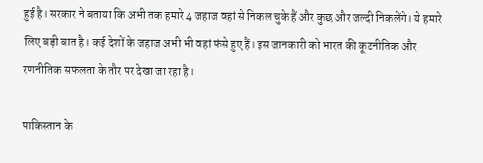हुई है। सरकार ने बताया कि अभी तक हमारे 4 जहाज वहां से निकल चुके हैं और कुछ और जल्दी निकलेंगे। ये हमारे लिए बड़ी बात है। कई देशों के जहाज अभी भी वहां फंसे हुए हैं। इस जानकारी को भारत की कूटनीतिक और रणनीतिक सफलता के तौर पर देखा जा रहा है।

पाकिस्तान के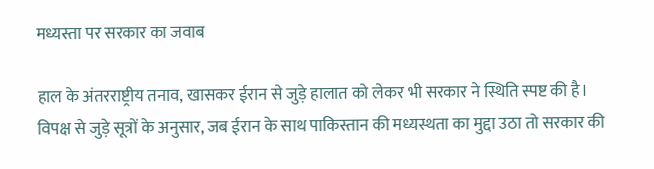मध्यस्ता पर सरकार का जवाब

हाल के अंतरराष्ट्रीय तनाव, खासकर ईरान से जुड़े हालात को लेकर भी सरकार ने स्थिति स्पष्ट की है। विपक्ष से जुड़े सूत्रों के अनुसार, जब ईरान के साथ पाकिस्तान की मध्यस्थता का मुद्दा उठा तो सरकार की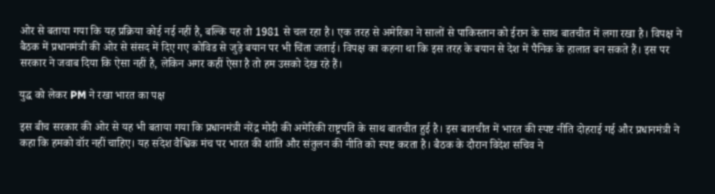ओर से बताया गया कि यह प्रक्रिया कोई नई नहीं है, बल्कि यह तो 1981 से चल रहा है। एक तरह से अमेरिका ने सालों से पाकिस्तान को ईरान के साथ बातचीत में लगा रखा है। विपक्ष ने बैठक में प्रधानमंत्री की ओर से संसद में दिए गए कोविड से जुड़े बयान पर भी चिंता जताई। विपक्ष का कहना था कि इस तरह के बयान से देश में पैनिक के हालात बन सकते हैं। इस पर सरकार ने जवाब दिया कि ऐसा नहीं है, लेकिन अगर कहीं ऐसा है तो हम उसको देख रहे हैं।

युद्ध को लेकर PM ने रखा भारत का पक्ष

इस बीच सरकार की ओर से यह भी बताया गया कि प्रधानमंत्री नरेंद्र मोदी की अमेरिकी राष्ट्रपति के साथ बातचीत हुई है। इस बातचीत में भारत की स्पष्ट नीति दोहराई गई और प्रधानमंत्री ने कहा कि हमको वॉर नहीं चाहिए। यह संदेश वैश्विक मंच पर भारत की शांति और संतुलन की नीति को स्पष्ट करता है। बैठक के दौरान विदेश सचिव ने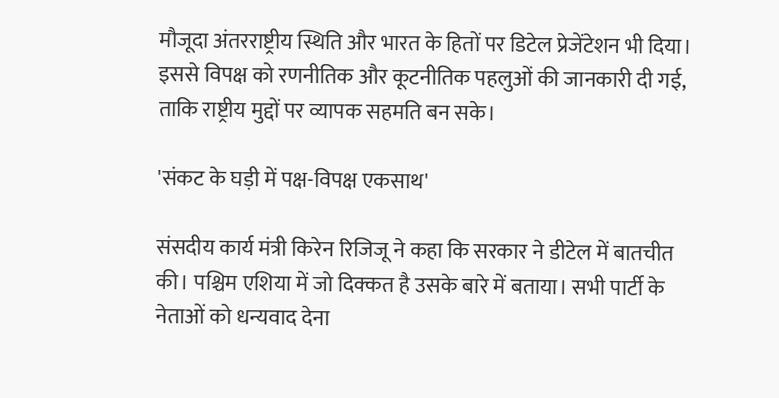मौजूदा अंतरराष्ट्रीय स्थिति और भारत के हितों पर डिटेल प्रेजेंटेशन भी दिया। इससे विपक्ष को रणनीतिक और कूटनीतिक पहलुओं की जानकारी दी गई, ताकि राष्ट्रीय मुद्दों पर व्यापक सहमति बन सके।

'संकट के घड़ी में पक्ष-विपक्ष एकसाथ'

संसदीय कार्य मंत्री किरेन रिजिजू ने कहा कि सरकार ने डीटेल में बातचीत की। पश्चिम एशिया में जो दिक्कत है उसके बारे में बताया। सभी पार्टी के नेताओं को धन्यवाद देना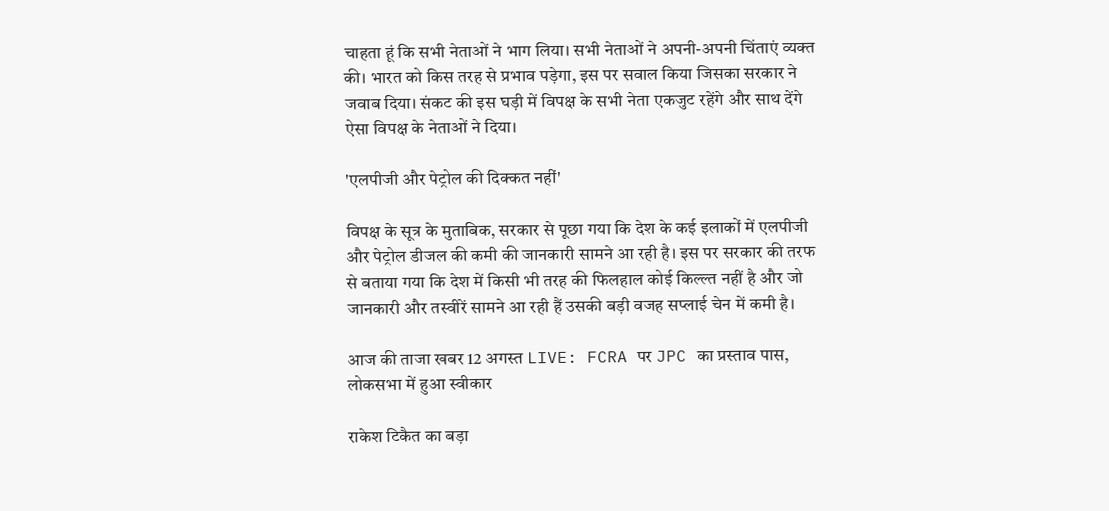चाहता हूं कि सभी नेताओं ने भाग लिया। सभी नेताओं ने अपनी-अपनी चिंताएं व्यक्त की। भारत को किस तरह से प्रभाव पड़ेगा, इस पर सवाल किया जिसका सरकार ने जवाब दिया। संकट की इस घड़ी में विपक्ष के सभी नेता एकजुट रहेंगे और साथ देंगे ऐसा विपक्ष के नेताओं ने दिया।

'एलपीजी और पेट्रोल की दिक्कत नहीं'

विपक्ष के सूत्र के मुताबिक, सरकार से पूछा गया कि देश के कई इलाकों में एलपीजी और पेट्रोल डीजल की कमी की जानकारी सामने आ रही है। इस पर सरकार की तरफ से बताया गया कि देश में किसी भी तरह की फिलहाल कोई किल्ल्त नहीं है और जो जानकारी और तस्वीरें सामने आ रही हैं उसकी बड़ी वजह सप्लाई चेन में कमी है।

आज की ताजा खबर 12 अगस्त LIVE: FCRA पर JPC का प्रस्ताव पास, लोकसभा में हुआ स्वीकार

राकेश टिकैत का बड़ा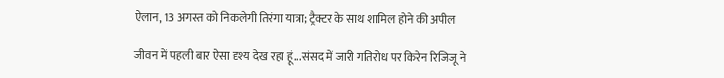ऐलान, 13 अगस्त को निकलेगी तिरंगा यात्रा; ट्रैक्टर के साथ शामिल होने की अपील

जीवन में पहली बार ऐसा दृश्य देख रहा हूं...संसद में जारी गतिरोध पर किरेन रिजिजू ने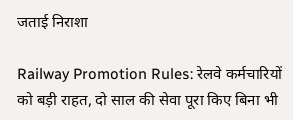जताई निराशा

Railway Promotion Rules: रेलवे कर्मचारियों को बड़ी राहत, दो साल की सेवा पूरा किए बिना भी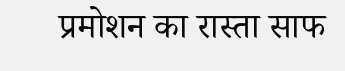प्रमोशन का रास्ता साफ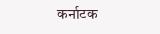कर्नाटक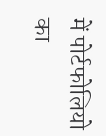में पोर्टफोलियो का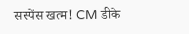सस्पेंस खत्म! CM डीके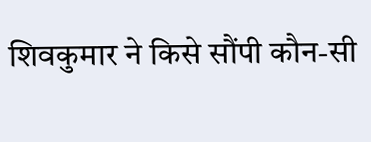शिवकुमार ने किसे सौंपी कौन-सी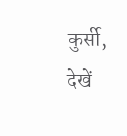कुर्सी, देखें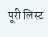पूरी लिस्ट